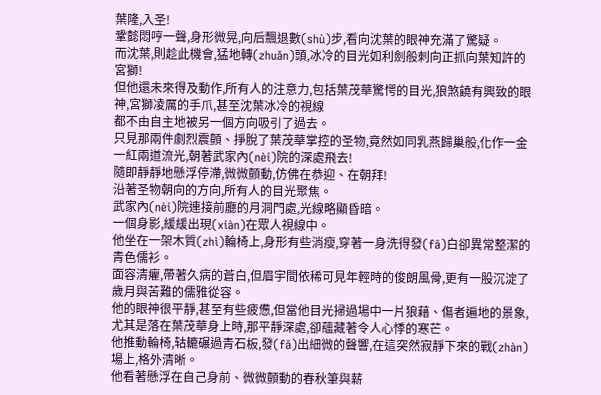葉隆,入圣!
鞏懿悶哼一聲,身形微晃,向后飄退數(shù)步,看向沈葉的眼神充滿了驚疑。
而沈葉,則趁此機會,猛地轉(zhuǎn)頭,冰冷的目光如利劍般刺向正抓向葉知許的宮獅!
但他還未來得及動作,所有人的注意力,包括葉茂華驚愕的目光,狼煞饒有興致的眼神,宮獅凌厲的手爪,甚至沈葉冰冷的視線
都不由自主地被另一個方向吸引了過去。
只見那兩件劇烈震顫、掙脫了葉茂華掌控的圣物,竟然如同乳燕歸巢般,化作一金一紅兩道流光,朝著武家內(nèi)院的深處飛去!
隨即靜靜地懸浮停滯,微微顫動,仿佛在恭迎、在朝拜!
沿著圣物朝向的方向,所有人的目光聚焦。
武家內(nèi)院連接前廳的月洞門處,光線略顯昏暗。
一個身影,緩緩出現(xiàn)在眾人視線中。
他坐在一架木質(zhì)輪椅上,身形有些消瘦,穿著一身洗得發(fā)白卻異常整潔的青色儒衫。
面容清癯,帶著久病的蒼白,但眉宇間依稀可見年輕時的俊朗風骨,更有一股沉淀了歲月與苦難的儒雅從容。
他的眼神很平靜,甚至有些疲憊,但當他目光掃過場中一片狼藉、傷者遍地的景象,尤其是落在葉茂華身上時,那平靜深處,卻蘊藏著令人心悸的寒芒。
他推動輪椅,轱轆碾過青石板,發(fā)出細微的聲響,在這突然寂靜下來的戰(zhàn)場上,格外清晰。
他看著懸浮在自己身前、微微顫動的春秋筆與薪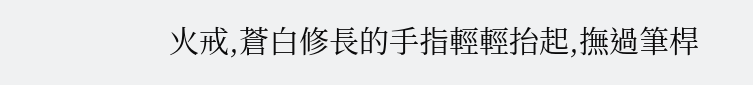火戒,蒼白修長的手指輕輕抬起,撫過筆桿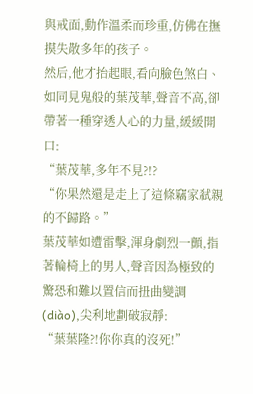與戒面,動作溫柔而珍重,仿佛在撫摸失散多年的孩子。
然后,他才抬起眼,看向臉色煞白、如同見鬼般的葉茂華,聲音不高,卻帶著一種穿透人心的力量,緩緩開口:
“葉茂華,多年不見?!?
“你果然還是走上了這條竊家弒親的不歸路。”
葉茂華如遭雷擊,渾身劇烈一顫,指著輪椅上的男人,聲音因為極致的驚恐和難以置信而扭曲變調(diào),尖利地劃破寂靜:
“葉葉隆?!你你真的沒死!”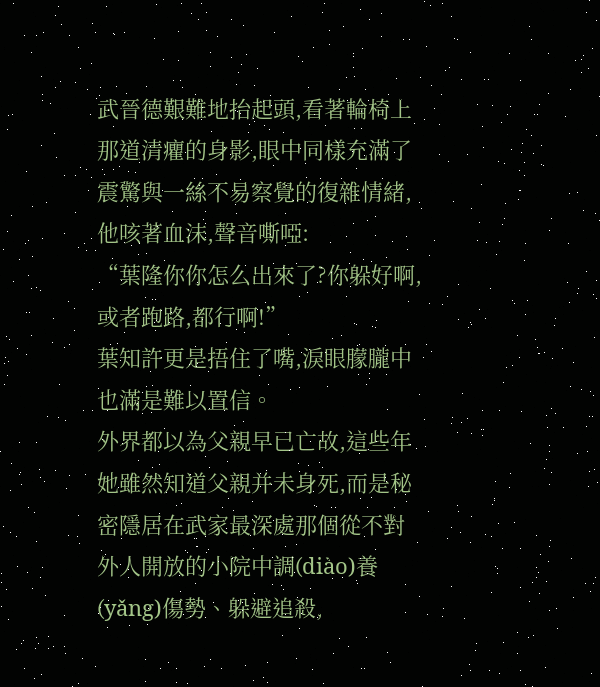武晉德艱難地抬起頭,看著輪椅上那道清癯的身影,眼中同樣充滿了震驚與一絲不易察覺的復雜情緒,他咳著血沫,聲音嘶啞:
“葉隆你你怎么出來了?你躲好啊,或者跑路,都行啊!”
葉知許更是捂住了嘴,淚眼朦朧中也滿是難以置信。
外界都以為父親早已亡故,這些年她雖然知道父親并未身死,而是秘密隱居在武家最深處那個從不對外人開放的小院中調(diào)養(yǎng)傷勢、躲避追殺,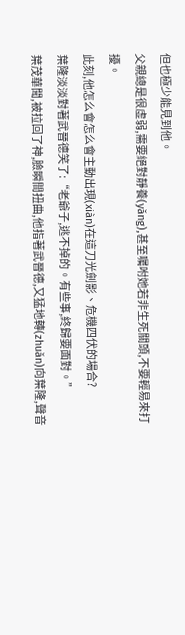但也極少能見到他。
父親總是很虛弱,需要絕對靜養(yǎng),甚至囑咐她若非生死關頭,不要輕易來打擾。
此刻,他怎么會怎么會主動出現(xiàn)在這刀光劍影、危機四伏的場合?
葉隆淡淡對著武晉德笑了:“老爺子,逃不掉的。有些事,終歸要面對。”
葉茂華聞,被拉回了神,臉瞬間扭曲,他指著武晉德,又猛地轉(zhuǎn)向葉隆,聲音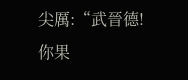尖厲:“武晉德!你果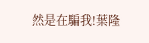然是在騙我!葉隆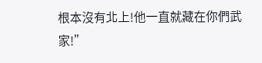根本沒有北上!他一直就藏在你們武家!”